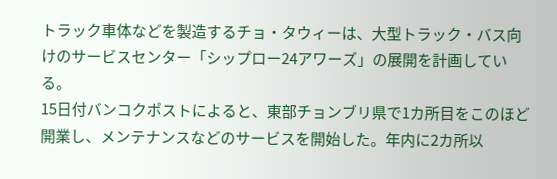トラック車体などを製造するチョ・タウィーは、大型トラック・バス向けのサービスセンター「シップロー24アワーズ」の展開を計画している。
15日付バンコクポストによると、東部チョンブリ県で1カ所目をこのほど開業し、メンテナンスなどのサービスを開始した。年内に2カ所以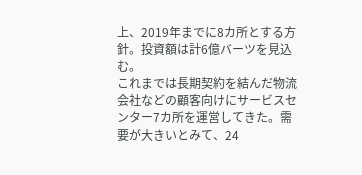上、2019年までに8カ所とする方針。投資額は計6億バーツを見込む。
これまでは長期契約を結んだ物流会社などの顧客向けにサービスセンター7カ所を運営してきた。需要が大きいとみて、24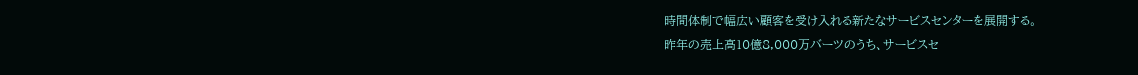時間体制で幅広い顧客を受け入れる新たなサービスセンターを展開する。
昨年の売上高10億8,000万バーツのうち、サービスセ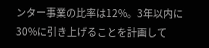ンター事業の比率は12%。3年以内に30%に引き上げることを計画して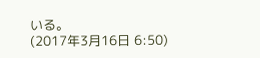いる。
(2017年3月16日 6:50)